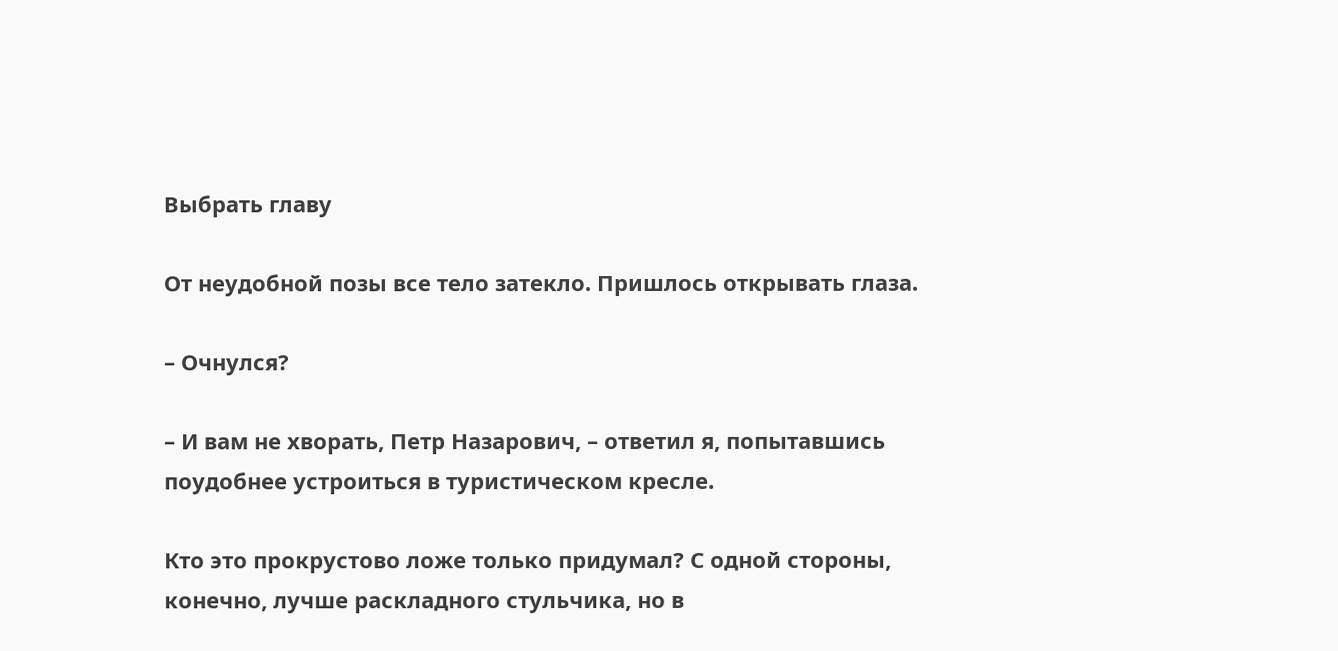Выбрать главу

От неудобной позы все тело затекло. Пришлось открывать глаза.

– Очнулся?

– И вам не хворать, Петр Назарович, – ответил я, попытавшись поудобнее устроиться в туристическом кресле.

Кто это прокрустово ложе только придумал? С одной стороны, конечно, лучше раскладного стульчика, но в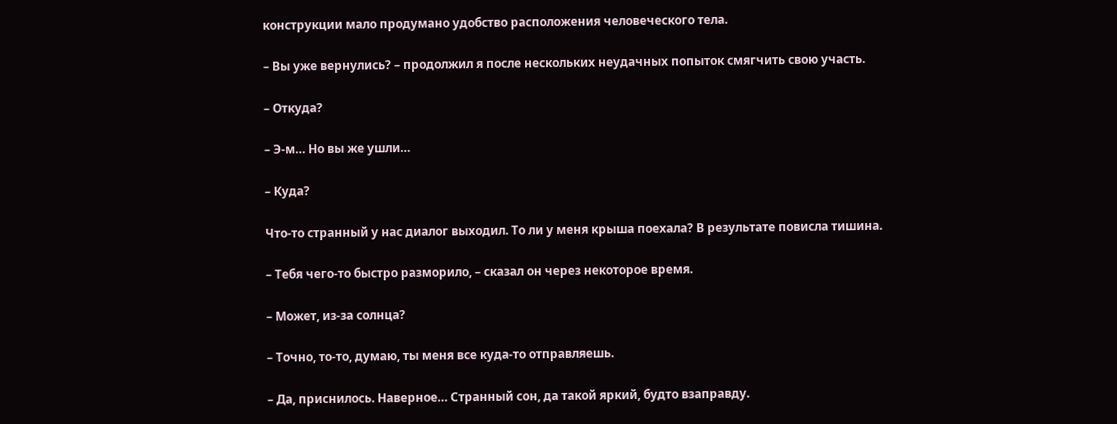конструкции мало продумано удобство расположения человеческого тела.

– Вы уже вернулись? – продолжил я после нескольких неудачных попыток смягчить свою участь.

– Откуда?

– Э-м… Но вы же ушли…

– Куда?

Что-то странный у нас диалог выходил. То ли у меня крыша поехала? В результате повисла тишина.

– Тебя чего-то быстро разморило, – сказал он через некоторое время.

– Может, из-за солнца?

– Точно, то-то, думаю, ты меня все куда-то отправляешь.

– Да, приснилось. Наверное… Странный сон, да такой яркий, будто взаправду.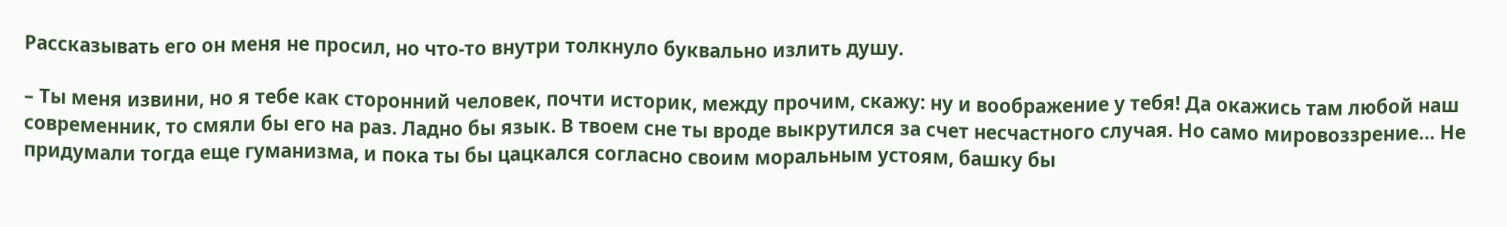Рассказывать его он меня не просил, но что-то внутри толкнуло буквально излить душу.

– Ты меня извини, но я тебе как сторонний человек, почти историк, между прочим, скажу: ну и воображение у тебя! Да окажись там любой наш современник, то смяли бы его на раз. Ладно бы язык. В твоем сне ты вроде выкрутился за счет несчастного случая. Но само мировоззрение… Не придумали тогда еще гуманизма, и пока ты бы цацкался согласно своим моральным устоям, башку бы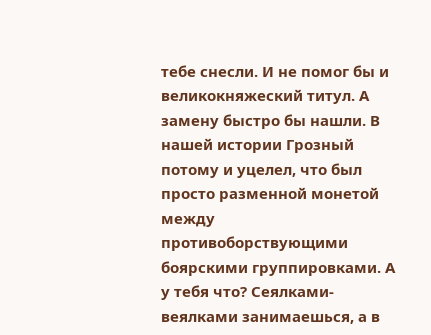тебе снесли. И не помог бы и великокняжеский титул. А замену быстро бы нашли. В нашей истории Грозный потому и уцелел, что был просто разменной монетой между противоборствующими боярскими группировками. А у тебя что? Сеялками-веялками занимаешься, а в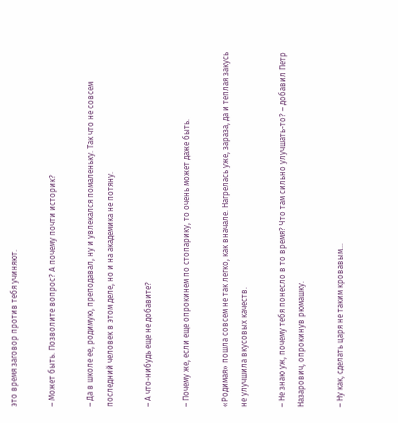это время заговор против тебя учиняют.

– Может быть. Позволите вопрос? А почему почти историк?

– Да в школе ее, родимую, преподавал, ну и увлекался помаленьку. Так что не совсем последний человек в этом деле, но и на академика не потяну.

– А что-нибудь еще не добавите?

– Почему же, если еще опрокинем по стопарику, то очень может даже быть.

«Родимая» пошла совсем не так легко, как вначале. Нагрелась уже, зараза, да и теплая закусь не улучшила вкусовых качеств.

– Не знаю уж, почему тебя понесло в то время? Что там сильно улучшать-то? – добавил Петр Назарович, опрокинув рюмашку.

– Ну как, сделать царя не таким кровавым…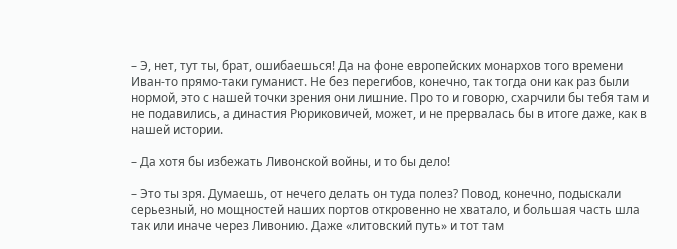– Э, нет, тут ты, брат, ошибаешься! Да на фоне европейских монархов того времени Иван-то прямо-таки гуманист. Не без перегибов, конечно, так тогда они как раз были нормой, это с нашей точки зрения они лишние. Про то и говорю, схарчили бы тебя там и не подавились, а династия Рюриковичей, может, и не прервалась бы в итоге даже, как в нашей истории.

– Да хотя бы избежать Ливонской войны, и то бы дело!

– Это ты зря. Думаешь, от нечего делать он туда полез? Повод, конечно, подыскали серьезный, но мощностей наших портов откровенно не хватало, и большая часть шла так или иначе через Ливонию. Даже «литовский путь» и тот там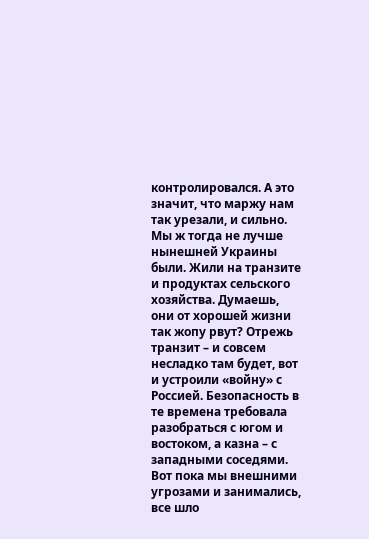контролировался. А это значит, что маржу нам так урезали, и сильно. Мы ж тогда не лучше нынешней Украины были. Жили на транзите и продуктах сельского хозяйства. Думаешь, они от хорошей жизни так жопу рвут? Отрежь транзит – и совсем несладко там будет, вот и устроили «войну» с Россией. Безопасность в те времена требовала разобраться с югом и востоком, а казна – с западными соседями. Вот пока мы внешними угрозами и занимались, все шло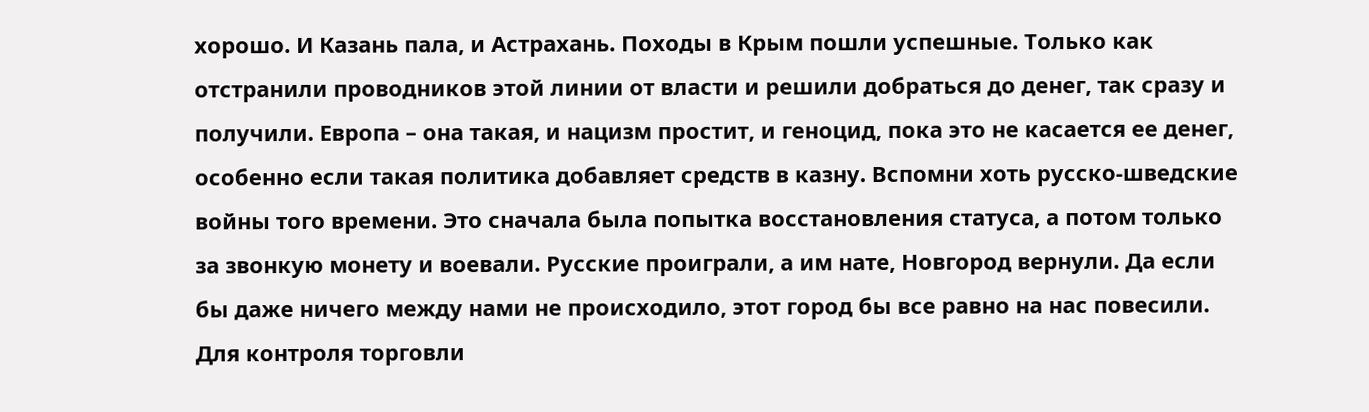хорошо. И Казань пала, и Астрахань. Походы в Крым пошли успешные. Только как отстранили проводников этой линии от власти и решили добраться до денег, так сразу и получили. Европа – она такая, и нацизм простит, и геноцид, пока это не касается ее денег, особенно если такая политика добавляет средств в казну. Вспомни хоть русско-шведские войны того времени. Это сначала была попытка восстановления статуса, а потом только за звонкую монету и воевали. Русские проиграли, а им нате, Новгород вернули. Да если бы даже ничего между нами не происходило, этот город бы все равно на нас повесили. Для контроля торговли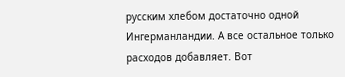русским хлебом достаточно одной Ингерманландии. А все остальное только расходов добавляет. Вот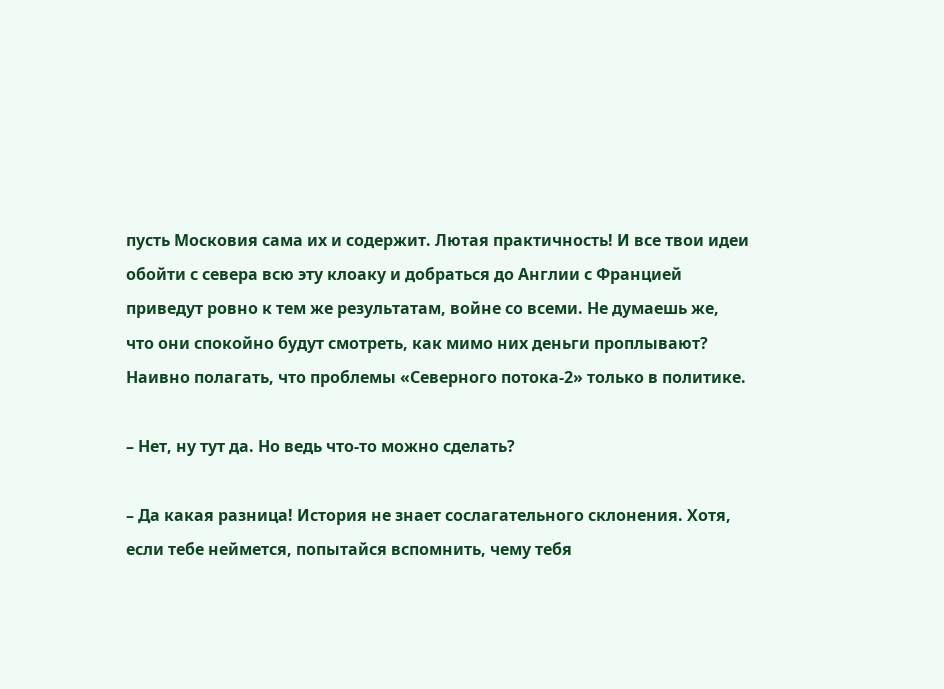пусть Московия сама их и содержит. Лютая практичность! И все твои идеи обойти с севера всю эту клоаку и добраться до Англии с Францией приведут ровно к тем же результатам, войне со всеми. Не думаешь же, что они спокойно будут смотреть, как мимо них деньги проплывают? Наивно полагать, что проблемы «Северного потока-2» только в политике.

– Нет, ну тут да. Но ведь что-то можно сделать?

– Да какая разница! История не знает сослагательного склонения. Хотя, если тебе неймется, попытайся вспомнить, чему тебя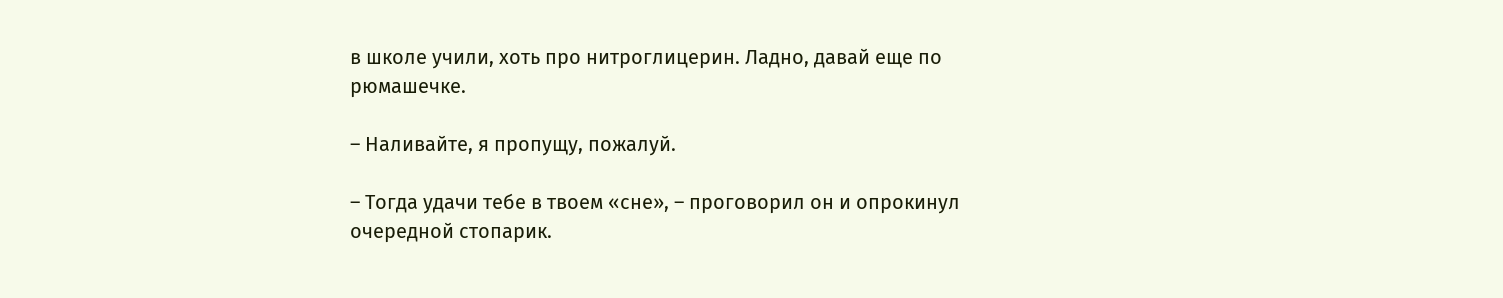в школе учили, хоть про нитроглицерин. Ладно, давай еще по рюмашечке.

– Наливайте, я пропущу, пожалуй.

– Тогда удачи тебе в твоем «сне», – проговорил он и опрокинул очередной стопарик.